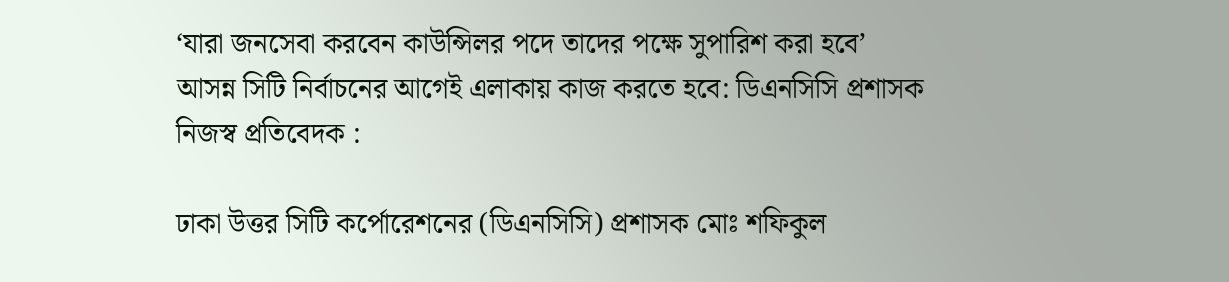‘যারা জনসেবা করবেন কাউন্সিলর পদে তাদের পক্ষে সুপারিশ করা হবে’
আসন্ন সিটি নির্বাচনের আগেই এলাকায় কাজ করতে হবে: ডিএনসিসি প্রশাসক
নিজস্ব প্রতিবেদক :

ঢাকা উত্তর সিটি কর্পোরেশনের (ডিএনসিসি) প্রশাসক মোঃ শফিকুল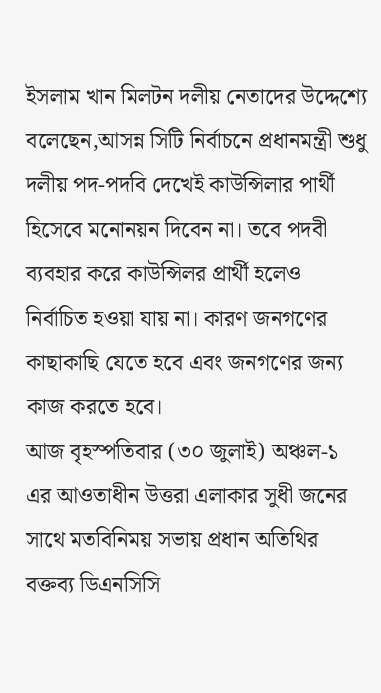ইসলাম খান মিলটন দলীয় নেতাদের উদ্দেশ্যে বলেছেন,আসন্ন সিটি নির্বাচনে প্রধানমন্ত্রী শুধু দলীয় পদ-পদবি দেখেই কাউন্সিলার পার্থী হিসেবে মনোনয়ন দিবেন না। তবে পদবী ব্যবহার করে কাউন্সিলর প্রার্থী হলেও নির্বাচিত হওয়া যায় না। কারণ জনগণের কাছাকাছি যেতে হবে এবং জনগণের জন্য কাজ করতে হবে।
আজ বৃহস্পতিবার (৩০ জুলাই) অঞ্চল-১ এর আওতাধীন উত্তরা এলাকার সুধী জনের সাথে মতবিনিময় সভায় প্রধান অতিথির বক্তব্য ডিএনসিসি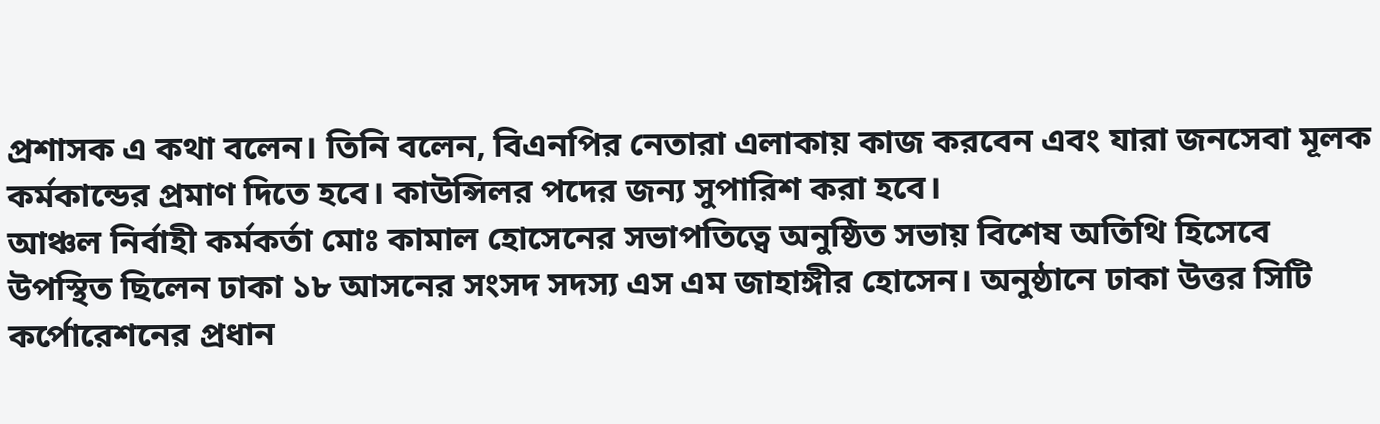প্রশাসক এ কথা বলেন। তিনি বলেন, বিএনপির নেতারা এলাকায় কাজ করবেন এবং যারা জনসেবা মূলক কর্মকান্ডের প্রমাণ দিতে হবে। কাউন্সিলর পদের জন্য সুপারিশ করা হবে।
আঞ্চল নির্বাহী কর্মকর্তা মোঃ কামাল হোসেনের সভাপতিত্বে অনুষ্ঠিত সভায় বিশেষ অতিথি হিসেবে উপস্থিত ছিলেন ঢাকা ১৮ আসনের সংসদ সদস্য এস এম জাহাঙ্গীর হোসেন। অনুষ্ঠানে ঢাকা উত্তর সিটি কর্পোরেশনের প্রধান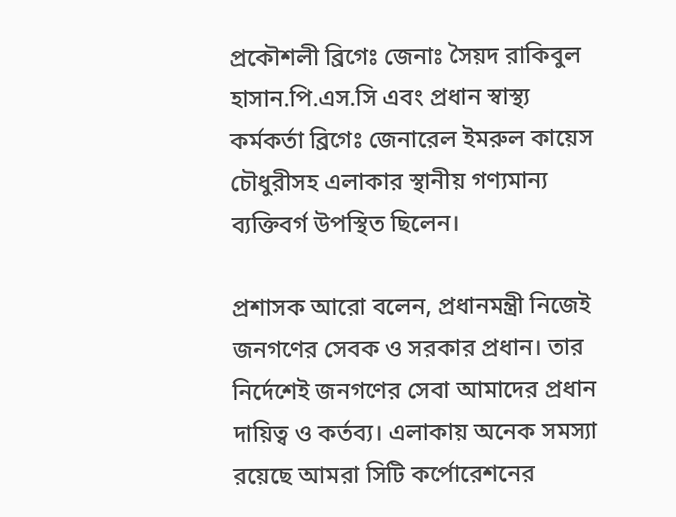প্রকৌশলী ব্রিগেঃ জেনাঃ সৈয়দ রাকিবুল হাসান.পি.এস.সি এবং প্রধান স্বাস্থ্য কর্মকর্তা ব্রিগেঃ জেনারেল ইমরুল কায়েস চৌধুরীসহ এলাকার স্থানীয় গণ্যমান্য ব্যক্তিবর্গ উপস্থিত ছিলেন।

প্রশাসক আরো বলেন, প্রধানমন্ত্রী নিজেই জনগণের সেবক ও সরকার প্রধান। তার নির্দেশেই জনগণের সেবা আমাদের প্রধান দায়িত্ব ও কর্তব্য। এলাকায় অনেক সমস্যা রয়েছে আমরা সিটি কর্পোরেশনের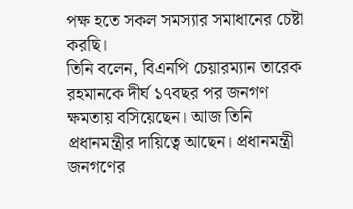পক্ষ হতে সকল সমস্যার সমাধানের চেষ্টা করছি।
তিনি বলেন, বিএনপি চেয়ারম্যান তারেক রহমানকে দীর্ঘ ১৭বছর পর জনগণ ক্ষমতায় বসিয়েছেন। আজ তিনি প্রধানমন্ত্রীর দায়িত্বে আছেন। প্রধানমন্ত্রী জনগণের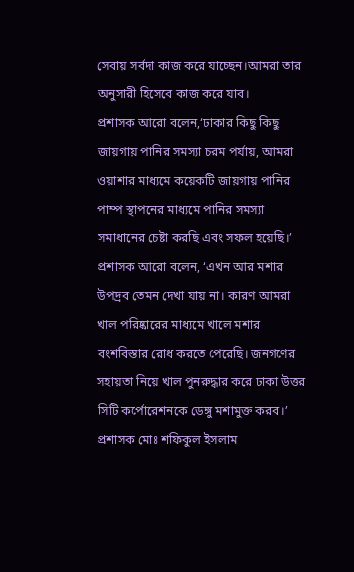সেবায় সর্বদা কাজ করে যাচ্ছেন।আমরা তার অনুসারী হিসেবে কাজ করে যাব।
প্রশাসক আরো বলেন,‘ঢাকার কিছু কিছু জায়গায় পানির সমস্যা চরম পর্যায়, আমরা ওয়াশার মাধ্যমে কয়েকটি জায়গায় পানির পাম্প স্থাপনের মাধ্যমে পানির সমস্যা সমাধানের চেষ্টা করছি এবং সফল হয়েছি।’
প্রশাসক আরো বলেন, ‘এখন আর মশার উপদ্রব তেমন দেখা যায় না। কারণ আমরা খাল পরিষ্কারের মাধ্যমে খালে মশার বংশবিস্তার রোধ করতে পেরেছি। জনগণের সহায়তা নিয়ে খাল পুনরুদ্ধার করে ঢাকা উত্তর সিটি কর্পোরেশনকে ডেঙ্গু মশামুক্ত করব।’
প্রশাসক মোঃ শফিকুল ইসলাম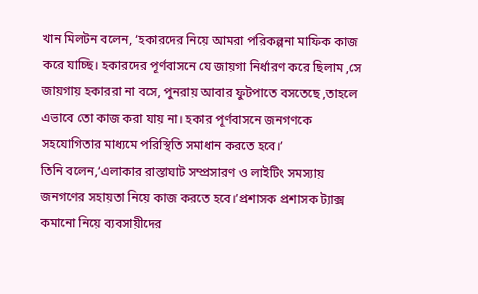খান মিলটন বলেন, ‘হকারদের নিয়ে আমরা পরিকল্পনা মাফিক কাজ করে যাচ্ছি। হকারদের পূর্ণবাসনে যে জায়গা নির্ধারণ করে ছিলাম ,সে জায়গায় হকাররা না বসে, পুনরায় আবার ফুটপাতে বসতেছে ,তাহলে এভাবে তো কাজ করা যায় না। হকার পূর্ণবাসনে জনগণকে সহযোগিতার মাধ্যমে পরিস্থিতি সমাধান করতে হবে।’
তিনি বলেন,‘এলাকার রাস্তাঘাট সম্প্রসারণ ও লাইটিং সমস্যায় জনগণের সহায়তা নিয়ে কাজ করতে হবে।’প্রশাসক প্রশাসক ট্যাক্স কমানো নিয়ে ব্যবসায়ীদের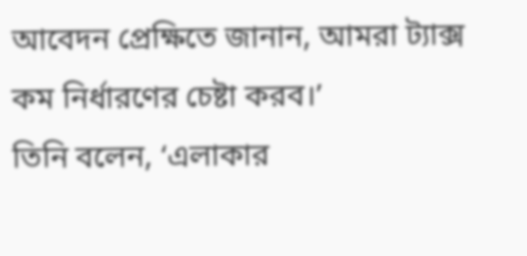আবেদন প্রেক্ষিতে জানান, আমরা ট্যাক্স কম নির্ধারণের চেষ্টা করব।’
তিনি বলেন, ‘এলাকার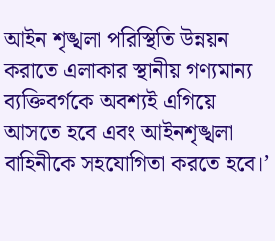আইন শৃঙ্খলা পরিস্থিতি উন্নয়ন করাতে এলাকার স্থানীয় গণ্যমান্য ব্যক্তিবর্গকে অবশ্যই এগিয়ে আসতে হবে এবং আইনশৃঙ্খলা বাহিনীকে সহযোগিতা করতে হবে।’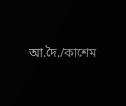আ.দৈ./কাশেম